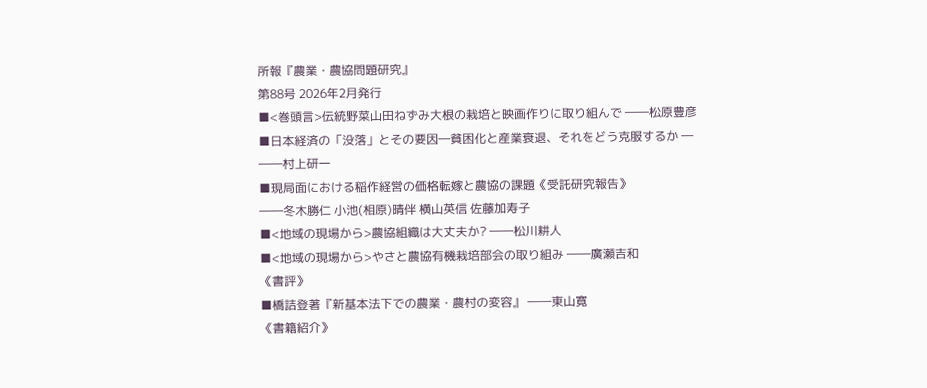所報『農業・農協問題研究』
第88号 2026年2月発行
■<巻頭言>伝統野菜山田ねずみ大根の栽培と映画作りに取り組んで ――松原豊彦
■日本経済の「没落」とその要因―貧困化と産業衰退、それをどう克服するか ―
――村上研一
■現局面における稲作経営の価格転嫁と農協の課題《受託研究報告》
――冬木勝仁 小池(相原)晴伴 横山英信 佐藤加寿子
■<地域の現場から>農協組織は大丈夫か? ――松川耕人
■<地域の現場から>やさと農協有機栽培部会の取り組み ――廣瀬吉和
《書評》
■橋詰登著『新基本法下での農業・農村の変容』 ――東山寛
《書籍紹介》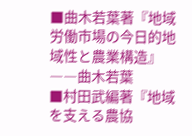■曲木若葉著『地域労働市場の今日的地域性と農業構造』 ――曲木若葉
■村田武編著『地域を支える農協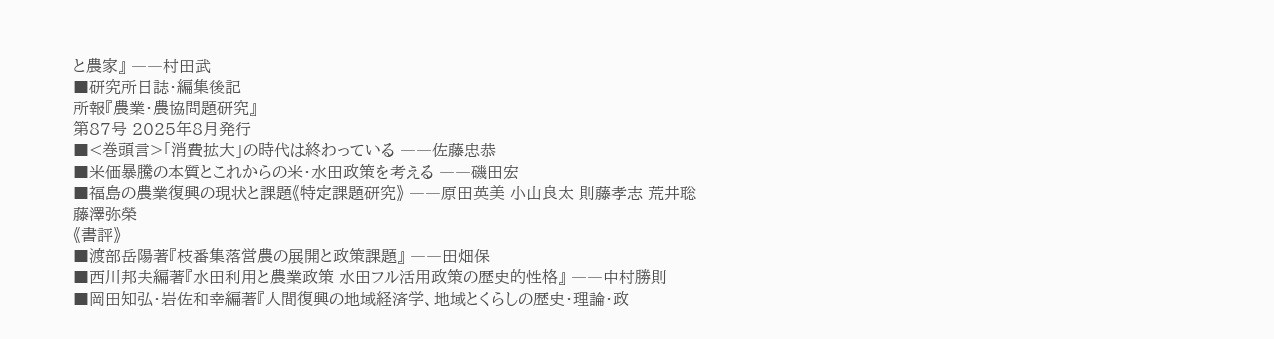と農家』 ――村田武
■研究所日誌・編集後記
所報『農業・農協問題研究』
第87号 2025年8月発行
■<巻頭言>「消費拡大」の時代は終わっている ――佐藤忠恭
■米価暴騰の本質とこれからの米・水田政策を考える ――磯田宏
■福島の農業復興の現状と課題《特定課題研究》 ――原田英美 小山良太 則藤孝志 荒井聡 藤澤弥榮
《書評》
■渡部岳陽著『枝番集落営農の展開と政策課題』 ――田畑保
■西川邦夫編著『水田利用と農業政策 水田フル活用政策の歴史的性格』 ――中村勝則
■岡田知弘・岩佐和幸編著『人間復興の地域経済学、地域とくらしの歴史・理論・政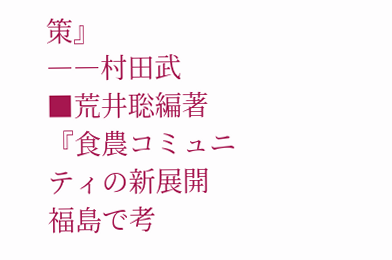策』
――村田武
■荒井聡編著『食農コミュニティの新展開 福島で考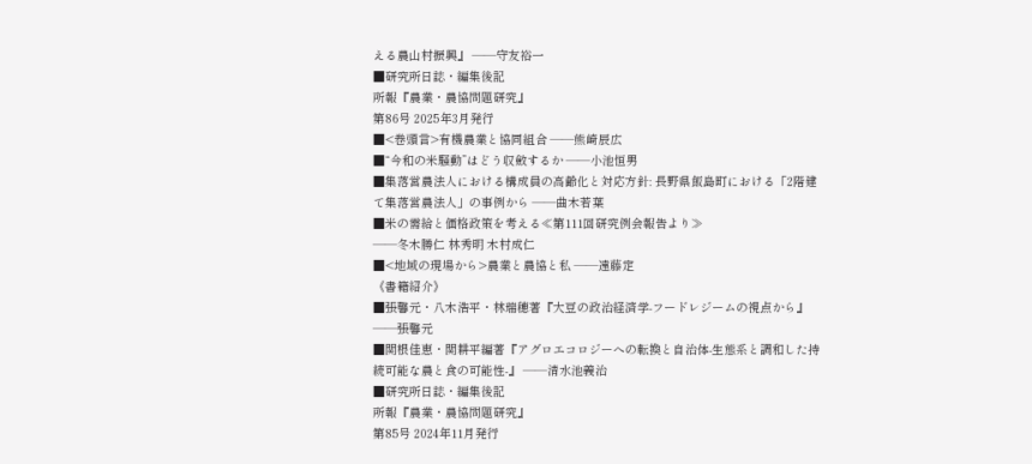える農山村振興』 ――守友裕一
■研究所日誌・編集後記
所報『農業・農協問題研究』
第86号 2025年3月発行
■<巻頭言>有機農業と協同組合 ――熊崎辰広
■“今和の米騒動”はどう収斂するか ――小池恒男
■集落営農法人における構成員の高齢化と対応方針: 長野県飯島町における「2階建て集落営農法人」の事例から ――曲木若葉
■米の需給と価格政策を考える≪第111回研究例会報告より≫
――冬木勝仁 林秀明 木村成仁
■<地域の現場から>農業と農協と私 ――遠藤定
《書籍紹介》
■張馨元・八木浩平・林瑞穂著『大豆の政治経済学-フードレジームの視点から』 ――張馨元
■関根佳恵・関耕平編著『アグロエコロジーへの転換と自治体-生態系と調和した持続可能な農と食の可能性-』 ――清水池義治
■研究所日誌・編集後記
所報『農業・農協問題研究』
第85号 2024年11月発行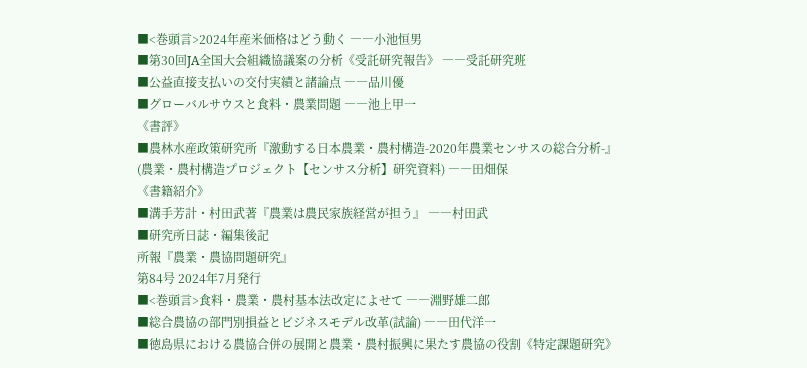■<巻頭言>2024年産米価格はどう動く ――小池恒男
■第30回JA全国大会組織協議案の分析《受託研究報告》 ――受託研究班
■公益直接支払いの交付実績と諸論点 ――品川優
■グローバルサウスと食料・農業問題 ――池上甲一
《書評》
■農林水産政策研究所『激動する日本農業・農村構造-2020年農業センサスの総合分析-』(農業・農村構造プロジェクト【センサス分析】研究資料) ――田畑保
《書籍紹介》
■溝手芳計・村田武著『農業は農民家族経営が担う』 ――村田武
■研究所日誌・編集後記
所報『農業・農協問題研究』
第84号 2024年7月発行
■<巻頭言>食料・農業・農村基本法改定によせて ――淵野雄二郎
■総合農協の部門別損益とビジネスモデル改革(試論) ――田代洋一
■徳島県における農協合併の展開と農業・農村振興に果たす農協の役割《特定課題研究》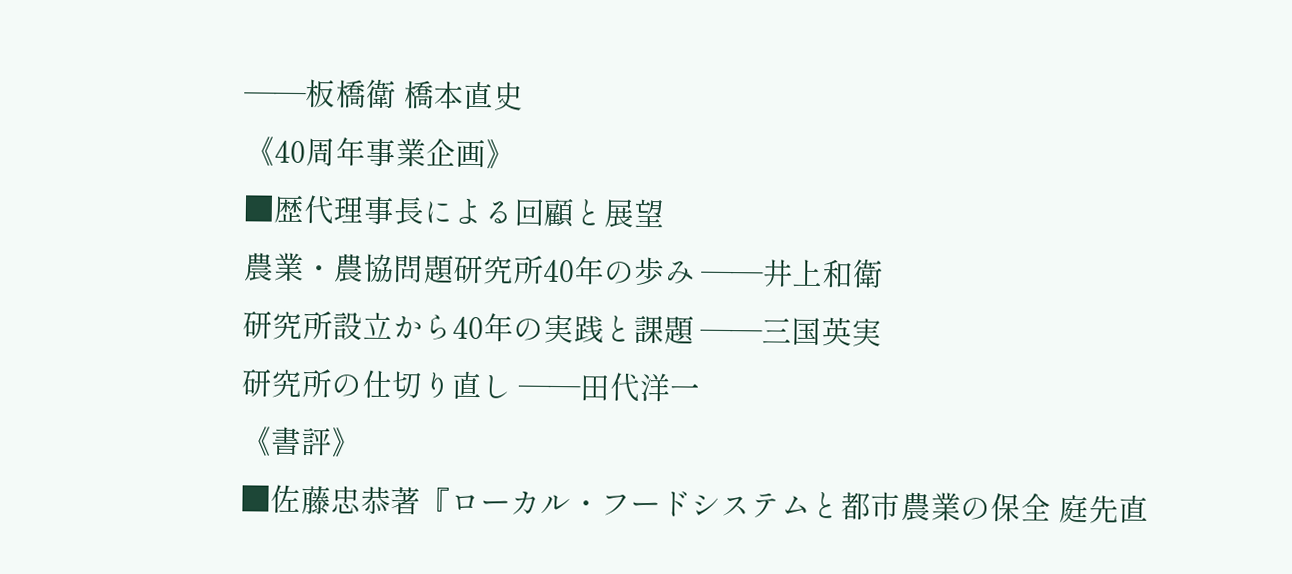――板橋衛 橋本直史
《40周年事業企画》
■歴代理事長による回顧と展望
農業・農協問題研究所40年の歩み ――井上和衛
研究所設立から40年の実践と課題 ――三国英実
研究所の仕切り直し ――田代洋一
《書評》
■佐藤忠恭著『ローカル・フードシステムと都市農業の保全 庭先直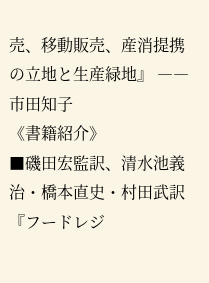売、移動販売、産消提携の立地と生産緑地』 ――市田知子
《書籍紹介》
■磯田宏監訳、清水池義治・橋本直史・村田武訳 『フードレジ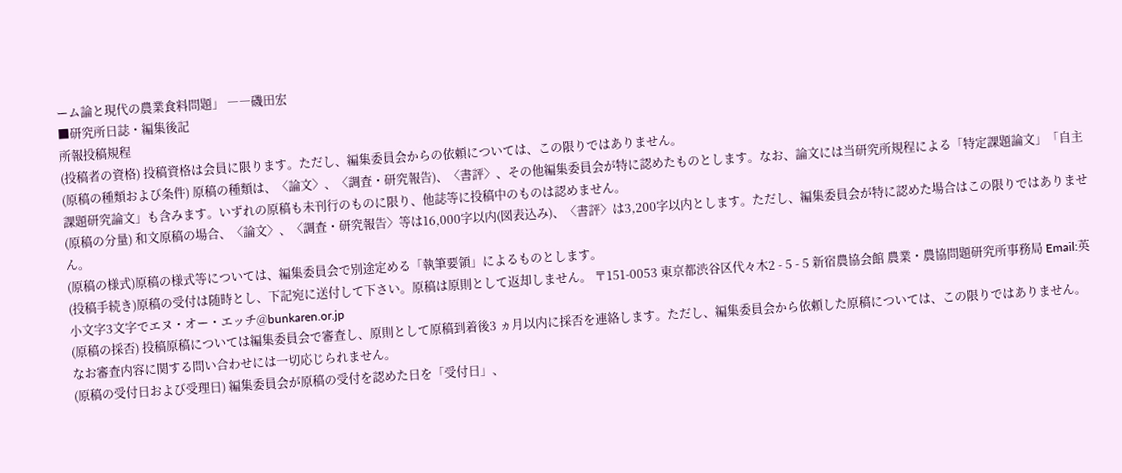ーム論と現代の農業食料問題」 ――磯田宏
■研究所日誌・編集後記
所報投稿規程
(投稿者の資格) 投稿資格は会員に限ります。ただし、編集委員会からの依頼については、この限りではありません。
(原稿の種類および条件) 原稿の種類は、〈論文〉、〈調査・研究報告)、〈書評〉、その他編集委員会が特に認めたものとします。なお、論文には当研究所規程による「特定課題論文」「自主課題研究論文」も含みます。いずれの原稿も未刊行のものに限り、他誌等に投稿中のものは認めません。
(原稿の分量) 和文原稿の場合、〈論文〉、〈調査・研究報告〉等は16,000字以内(図表込み)、〈書評〉は3,200字以内とします。ただし、編集委員会が特に認めた場合はこの限りではありません。
(原稿の様式)原稿の様式等については、編集委員会で別途定める「執筆要領」によるものとします。
(投稿手続き)原稿の受付は随時とし、下記宛に送付して下さい。原稿は原則として返却しません。 〒151-0053 東京都渋谷区代々木2 - 5 - 5 新宿農協会館 農業・農協問題研究所事務局 Email:英小文字3文字でエヌ・オー・エッチ@bunkaren.or.jp
(原稿の採否) 投稿原稿については編集委員会で審査し、原則として原稿到着後3 ヵ月以内に採否を連絡します。ただし、編集委員会から依頼した原稿については、この限りではありません。なお審査内容に関する問い合わせには一切応じられません。
(原稿の受付日および受理日) 編集委員会が原稿の受付を認めた日を「受付日」、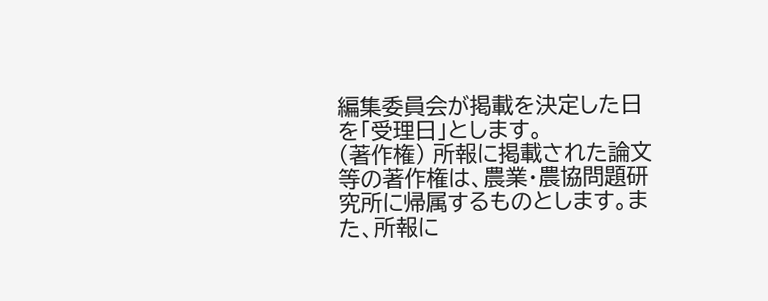編集委員会が掲載を決定した日を「受理日」とします。
(著作権) 所報に掲載された論文等の著作権は、農業・農協問題研究所に帰属するものとします。また、所報に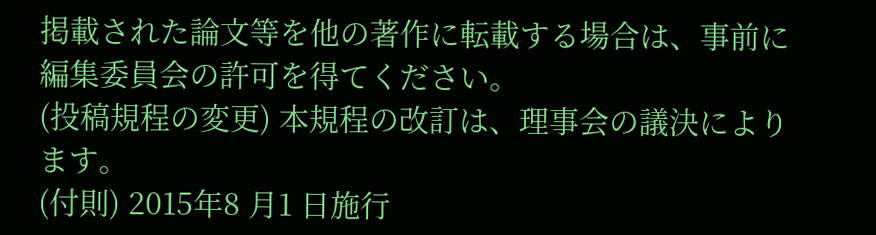掲載された論文等を他の著作に転載する場合は、事前に編集委員会の許可を得てください。
(投稿規程の変更) 本規程の改訂は、理事会の議決によります。
(付則) 2015年8 月1 日施行